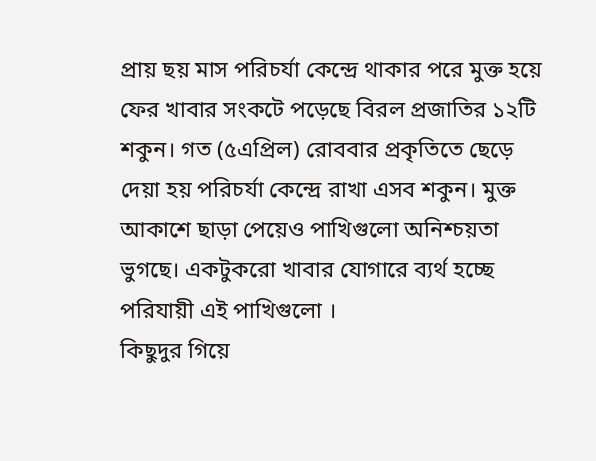প্রায় ছয় মাস পরিচর্যা কেন্দ্রে থাকার পরে মুক্ত হয়ে ফের খাবার সংকটে পড়েছে বিরল প্রজাতির ১২টি শকুন। গত (৫এপ্রিল) রোববার প্রকৃতিতে ছেড়ে দেয়া হয় পরিচর্যা কেন্দ্রে রাখা এসব শকুন। মুক্ত আকাশে ছাড়া পেয়েও পাখিগুলো অনিশ্চয়তা ভুগছে। একটুকরো খাবার যোগারে ব্যর্থ হচ্ছে পরিযায়ী এই পাখিগুলো ।
কিছুদুর গিয়ে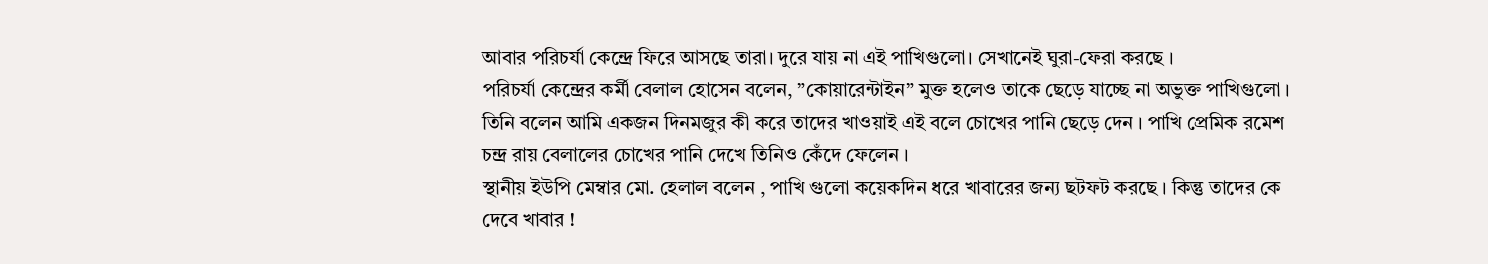আবার পরিচর্যা কেন্দ্রে ফিরে আসছে তারা। দুরে যায় না এই পাখিগুলো। সেখানেই ঘুরা-ফেরা করছে ।
পরিচর্যা কেন্দ্রের কর্মী বেলাল হোসেন বলেন, ”কোয়ারেন্টাইন” মুক্ত হলেও তাকে ছেড়ে যাচ্ছে না অভুক্ত পাখিগুলো । তিনি বলেন আমি একজন দিনমজুর কী করে তাদের খাওয়াই এই বলে চোখের পানি ছেড়ে দেন । পাখি প্রেমিক রমেশ চন্দ্র রায় বেলালের চোখের পানি দেখে তিনিও কেঁদে ফেলেন ।
স্থানীয় ইউপি মেম্বার মো. হেলাল বলেন , পাখি গুলো কয়েকদিন ধরে খাবারের জন্য ছটফট করছে । কিন্তু তাদের কে দেবে খাবার !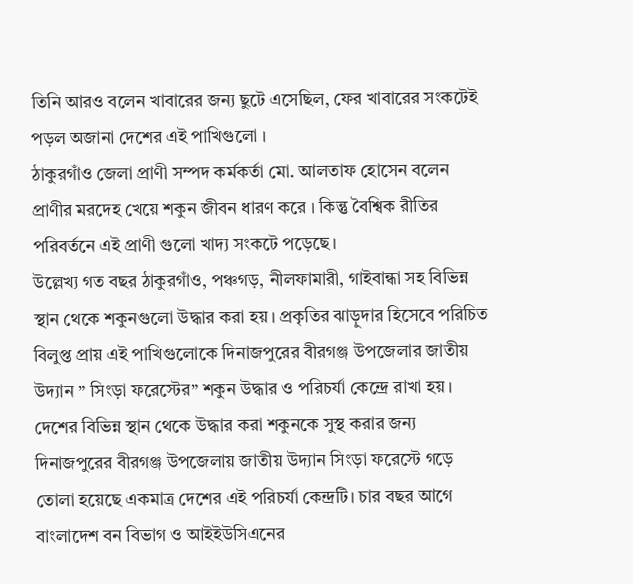তিনি আরও বলেন খাবারের জন্য ছুটে এসেছিল, ফের খাবারের সংকটেই পড়ল অজানা দেশের এই পাখিগুলো ।
ঠাকুরগাঁও জেলা প্রাণী সম্পদ কর্মকর্তা মো. আলতাফ হোসেন বলেন প্রাণীর মরদেহ খেয়ে শকুন জীবন ধারণ করে । কিন্তু বৈশ্বিক রীতির পরিবর্তনে এই প্রাণী গুলো খাদ্য সংকটে পড়েছে।
উল্লেখ্য গত বছর ঠাকুরগাঁও, পঞ্চগড়, নীলফামারী, গাইবান্ধা সহ বিভিন্ন স্থান থেকে শকুনগুলো উদ্ধার করা হয়। প্রকৃতির ঝাড়ুদার হিসেবে পরিচিত বিলুপ্ত প্রায় এই পাখিগুলোকে দিনাজপুরের বীরগঞ্জ উপজেলার জাতীয় উদ্যান ” সিংড়া ফরেস্টের” শকুন উদ্ধার ও পরিচর্যা কেন্দ্রে রাখা হয়।
দেশের বিভিন্ন স্থান থেকে উদ্ধার করা শকুনকে সুস্থ করার জন্য দিনাজপুরের বীরগঞ্জ উপজেলায় জাতীয় উদ্যান সিংড়া ফরেস্টে গড়ে তোলা হয়েছে একমাত্র দেশের এই পরিচর্যা কেন্দ্রটি। চার বছর আগে বাংলাদেশ বন বিভাগ ও আইইউসিএনের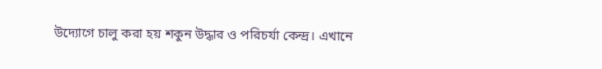উদ্যোগে চালু করা হয় শকুন উদ্ধার ও পরিচর্যা কেন্দ্র। এখানে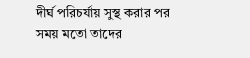দীর্ঘ পরিচর্যায় সুস্থ করার পর সময় মতো তাদের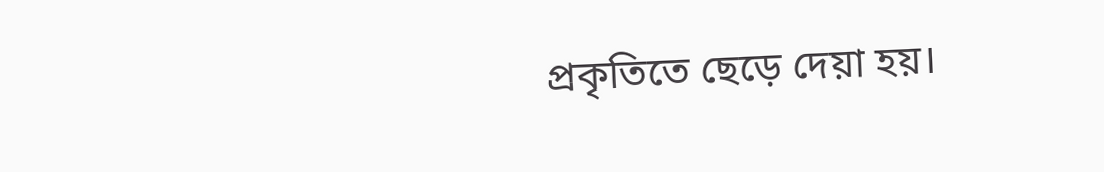প্রকৃতিতে ছেড়ে দেয়া হয়।